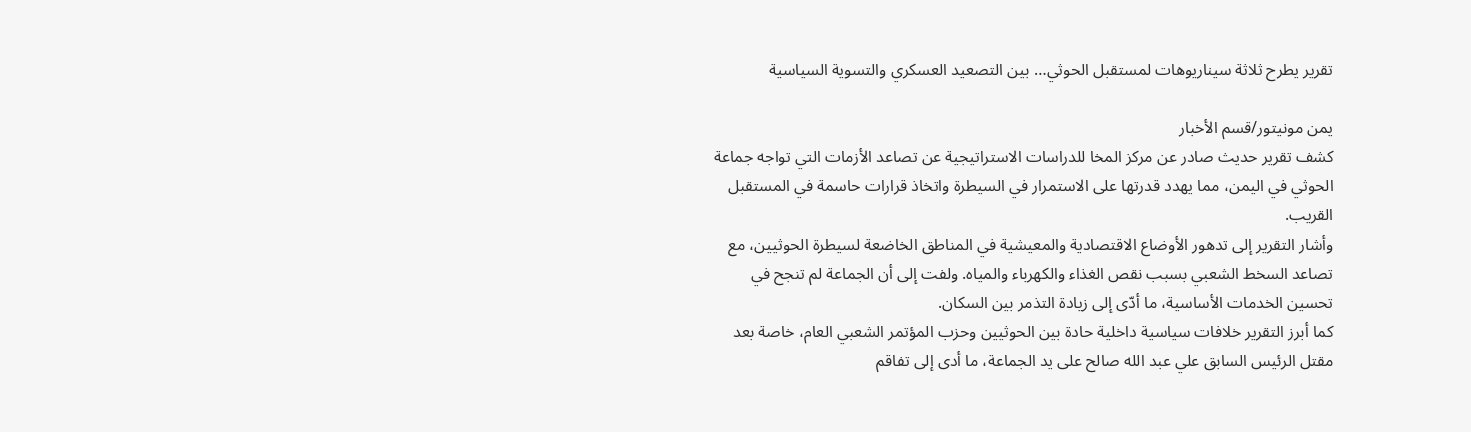تقرير يطرح ثلاثة سيناريوهات لمستقبل الحوثي… بين التصعيد العسكري والتسوية السياسية

يمن مونيتور/قسم الأخبار
كشف تقرير حديث صادر عن مركز المخا للدراسات الاستراتيجية عن تصاعد الأزمات التي تواجه جماعة الحوثي في اليمن، مما يهدد قدرتها على الاستمرار في السيطرة واتخاذ قرارات حاسمة في المستقبل القريب.
وأشار التقرير إلى تدهور الأوضاع الاقتصادية والمعيشية في المناطق الخاضعة لسيطرة الحوثيين، مع تصاعد السخط الشعبي بسبب نقص الغذاء والكهرباء والمياه. ولفت إلى أن الجماعة لم تنجح في تحسين الخدمات الأساسية، ما أدّى إلى زيادة التذمر بين السكان.
كما أبرز التقرير خلافات سياسية داخلية حادة بين الحوثيين وحزب المؤتمر الشعبي العام، خاصة بعد مقتل الرئيس السابق علي عبد الله صالح على يد الجماعة، ما أدى إلى تفاقم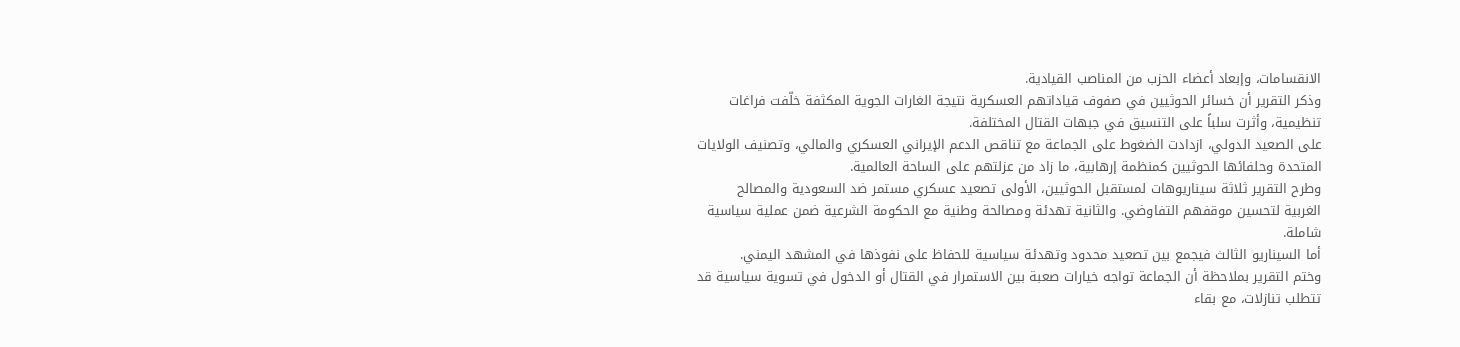الانقسامات، وإبعاد أعضاء الحزب من المناصب القيادية.
وذكر التقرير أن خسائر الحوثيين في صفوف قياداتهم العسكرية نتيجة الغارات الجوية المكثفة خلّفت فراغات تنظيمية، وأثرت سلباً على التنسيق في جبهات القتال المختلفة.
على الصعيد الدولي، ازدادت الضغوط على الجماعة مع تناقص الدعم الإيراني العسكري والمالي، وتصنيف الولايات المتحدة وحلفائها الحوثيين كمنظمة إرهابية، ما زاد من عزلتهم على الساحة العالمية.
وطرح التقرير ثلاثة سيناريوهات لمستقبل الحوثيين، الأولى تصعيد عسكري مستمر ضد السعودية والمصالح الغربية لتحسين موقفهم التفاوضي. والثانية تهدئة ومصالحة وطنية مع الحكومة الشرعية ضمن عملية سياسية شاملة.
أما السيناريو الثالث فيجمع بين تصعيد محدود وتهدئة سياسية للحفاظ على نفوذها في المشهد اليمني.
وختم التقرير بملاحظة أن الجماعة تواجه خيارات صعبة بين الاستمرار في القتال أو الدخول في تسوية سياسية قد تتطلب تنازلات، مع بقاء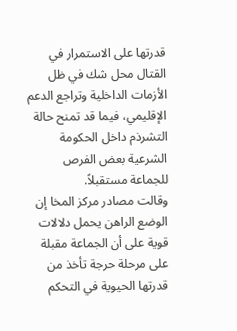قدرتها على الاستمرار في القتال محل شك في ظل الأزمات الداخلية وتراجع الدعم الإقليمي، فيما قد تمنح حالة التشرذم داخل الحكومة الشرعية بعض الفرص للجماعة مستقبلاً.
وقالت مصادر مركز المخا إن الوضع الراهن يحمل دلالات قوية على أن الجماعة مقبلة على مرحلة حرجة تأخذ من قدرتها الحيوية في التحكم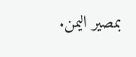بمصير اليمن.